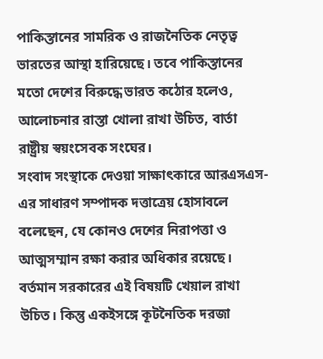পাকিস্তানের সামরিক ও রাজনৈতিক নেতৃত্ব ভারতের আস্থা হারিয়েছে। তবে পাকিস্তানের মতো দেশের বিরুদ্ধে ভারত কঠোর হলেও, আলোচনার রাস্তা খোলা রাখা উচিত, বার্তা রাষ্ট্রীয় স্বয়ংসেবক সংঘের।
সংবাদ সংস্থাকে দেওয়া সাক্ষাৎকারে আরএসএস-এর সাধারণ সম্পাদক দত্তাত্রেয় হোসাবলে বলেছেন, যে কোনও দেশের নিরাপত্তা ও আত্মসম্মান রক্ষা করার অধিকার রয়েছে। বর্তমান সরকারের এই বিষয়টি খেয়াল রাখা উচিত। কিন্তু একইসঙ্গে কূটনৈতিক দরজা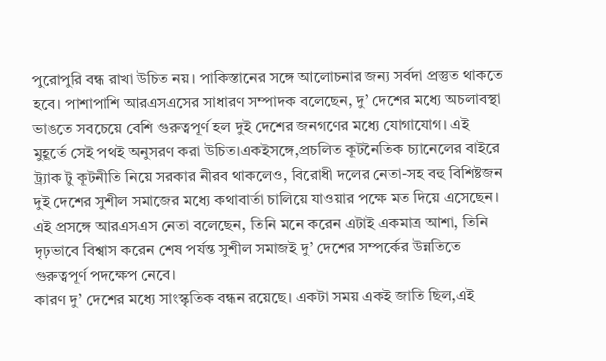পুরোপুরি বন্ধ রাখা উচিত নয়। পাকিস্তানের সঙ্গে আলোচনার জন্য সর্বদা প্রস্তুত থাকতে হবে। পাশাপাশি আরএসএসের সাধারণ সম্পাদক বলেছেন, দু’ দেশের মধ্যে অচলাবস্থা ভাঙতে সবচেয়ে বেশি গুরুত্বপূর্ণ হল দুই দেশের জনগণের মধ্যে যোগাযোগ। এই মুহূর্তে সেই পথই অনুসরণ করা উচিত।একইসঙ্গে,প্রচলিত কূটনৈতিক চ্যানেলের বাইরে ট্র্যাক টু কূটনীতি নিয়ে সরকার নীরব থাকলেও, বিরোধী দলের নেতা-সহ বহু বিশিষ্টজন দুই দেশের সুশীল সমাজের মধ্যে কথাবার্তা চালিয়ে যাওয়ার পক্ষে মত দিয়ে এসেছেন। এই প্রসঙ্গে আরএসএস নেতা বলেছেন, তিনি মনে করেন এটাই একমাত্র আশা, তিনি দৃঢ়ভাবে বিশ্বাস করেন শেষ পর্যন্ত সুশীল সমাজই দু’ দেশের সম্পর্কের উন্নতিতে গুরুত্বপূর্ণ পদক্ষেপ নেবে।
কারণ দু’ দেশের মধ্যে সাংস্কৃতিক বন্ধন রয়েছে। একটা সময় একই জাতি ছিল,এই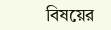বিষয়ের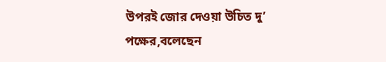উপরই জোর দেওয়া উচিত দু’ পক্ষের,বলেছেন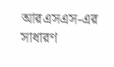আরএসএস-এর সাধারণ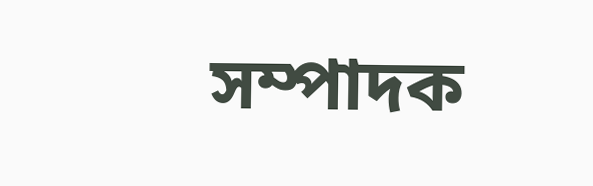সম্পাদক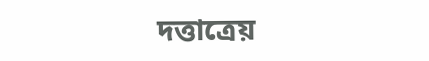দত্তাত্রেয়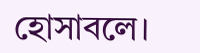হোসাবলে।